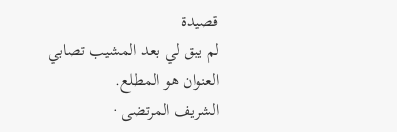قصيدة
لم يبق لي بعد المشيب تصابي
العنوان هو المطلع.
الشريف المرتضى ·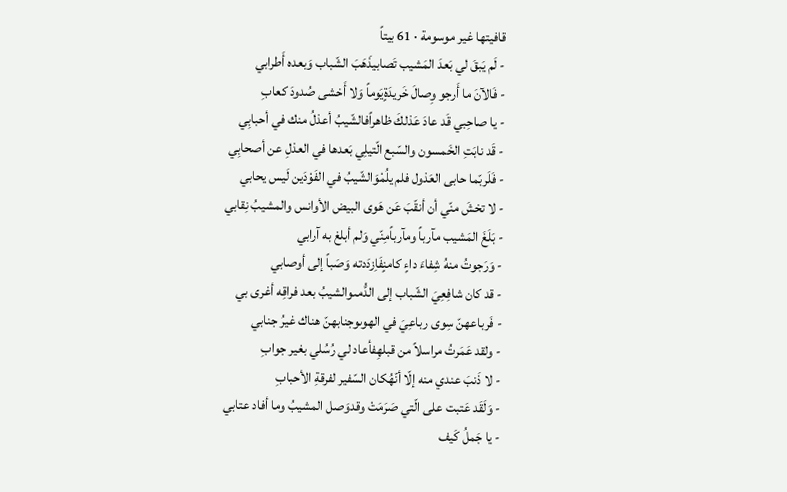قافيتها غير موسومة · 61 بيتاً
- لَم يَبقَ لي بَعدَ المَشيب تَصابيذَهَبَ الشّباب وَبعده أَطرابي
- فَالآنَ ما أَرجو وِصالَ خَريدَةٍيَوماً وَلا أَخشى صُدودَ كعابِ
- يا صاحِبي قَد عادَ عَذلكَ ظاهراًفالشّيبُ أعذلُ منك في أحبابِي
- قَد نابَتِ الخَمسون والسّبع الّتيلِي بَعدها في العذلِ عن أصحابِي
- فَلَربّما حابى العَذول فلم يلُمْوَالشّيبُ في الفَوْدَين لَيس يحابي
- لا تخشَ منّي أن أنقّبَ عَن هَوى البيض الأوانس والمشيبُ نِقابي
- بَلَغَ المَشيب مآرباً ومآرباًمِنّي وَلم أبلغ به آرابي
- وَرَجوتُ منهُ شِفاءَ داءٍ كامنٍفَاِزدَدته وَصَباً إلى أوصابي
- قد كان شافِعِيَ الشّباب إلى الدُّمىوالشيبُ بعد فراقِه أغرى بي
- فَرباعهنّ سِوى رباعِيَ في الهوىوجنابهنّ هناك غيرُ جنابي
- ولقد عَمَرتُ مراسلاً من قبلهِفأعاد لي رُسُلي بغير جوابِ
- لا ذَنبَ عندي منه إلّا أنّهُكان السّفير لفرقةِ الأحبابِ
- وَلَقَد عَتبت على الّتي صَرَمَتْ وقدوَصل المشيبُ وما أفاد عتابي
- يا جَملُ كَيف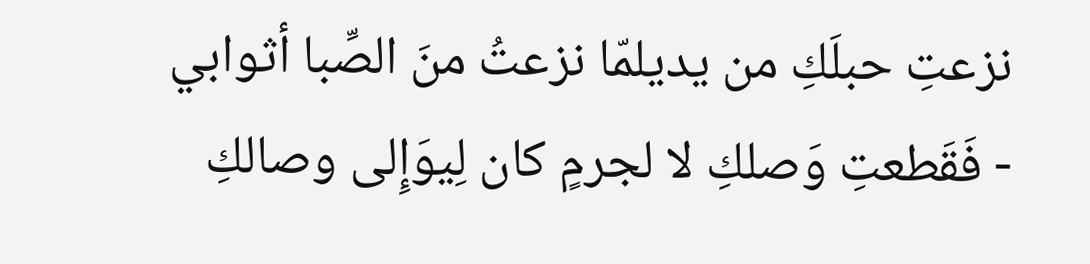نزعتِ حبلَكِ من يديلمّا نزعتُ منَ الصِّبا أثوابي
- فَقَطعتِ وَصلكِ لا لجرمٍ كان لِيوَإِلى وصالكِ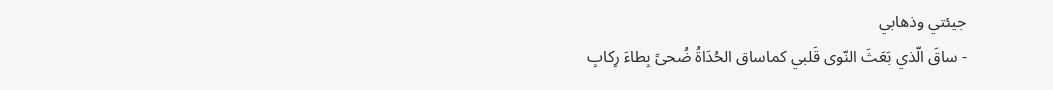جيئتي وذهابي
- ساقَ الّذي بَعَثَ النّوى قَلبي كماساق الحُدَاةُ ضُحىً بِطاءَ رِكابِ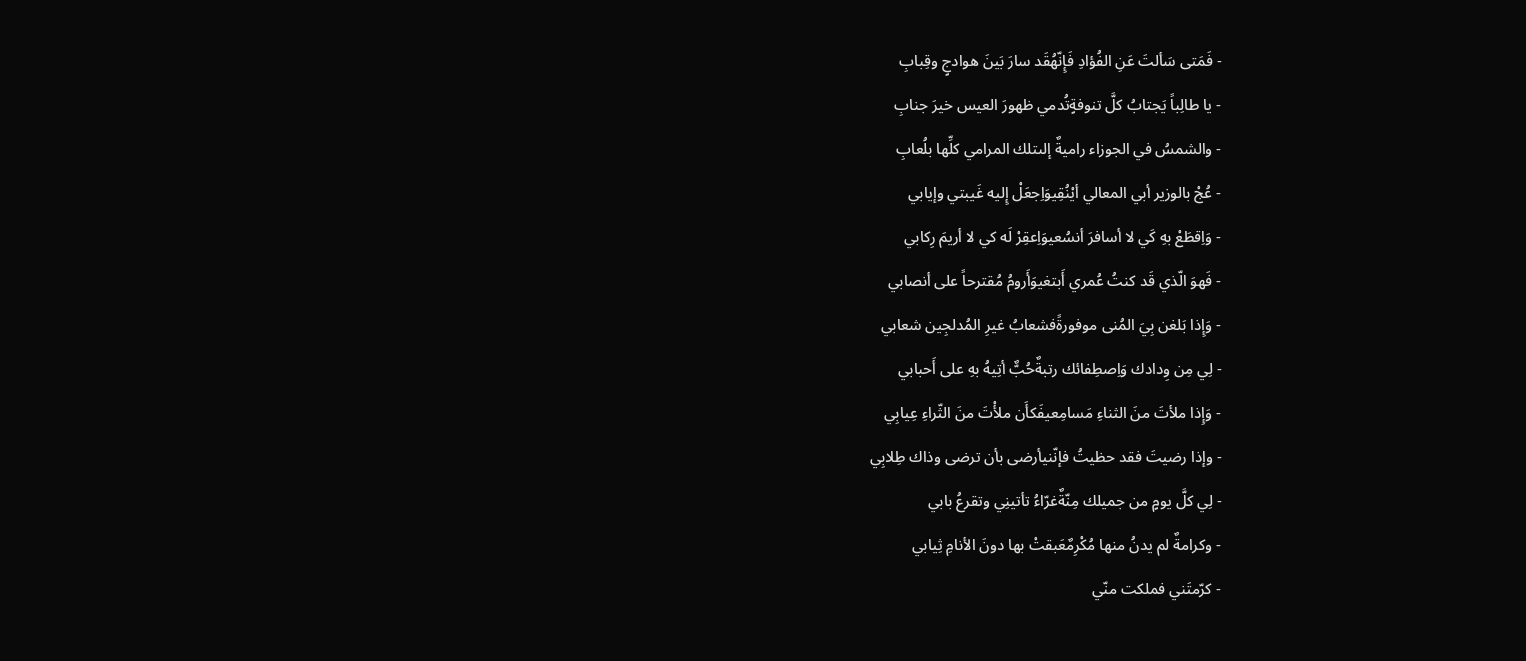- فَمَتى سَألتَ عَنِ الفُؤادِ فَإِنّهُقَد سارَ بَينَ هوادجٍ وقِبابِ
- يا طالِباً يَجتابُ كلَّ تنوفةٍتُدمي ظهورَ العيس خيرَ جنابِ
- والشمسُ في الجوزاء راميةٌ إلىتلك المرامي كلِّها بلُعابِ
- عُجْ بالوزير أبي المعالي أيْنُقِيوَاِجعَلْ إِليه غَيبتي وإيابي
- وَاِقطَعْ بهِ كَي لا أسافرَ أنسُعيوَاِعقِرْ لَه كي لا أريمَ رِكابي
- فَهوَ الّذي قَد كنتُ عُمري أَبتغيوَأَرومُ مُقترحاً على أنصابي
- وَإِذا بَلغن بِيَ المُنى موفورةًفشعابُ غيرِ المُدلجِين شعابي
- لِي مِن وِدادك وَاِصطِفائك رتبةٌحُبٌّ أتِيهُ بهِ على أَحبابي
- وَإِذا ملأتَ منَ الثناءِ مَسامِعيفَكأَن ملأْتَ منَ الثّراءِ عِيابِي
- وإذا رضيتَ فقد حظيتُ فإنّنيأرضى بأن ترضى وذاك طِلابِي
- لِي كلَّ يومٍ من جميلك مِنّةٌغرّاءُ تأتينِي وتقرعُ بابي
- وكرامةٌ لم يدنُ منها مُكْرِمٌعَبقتْ بها دونَ الأنامِ ثِيابي
- كرّمتَني فملكت منّي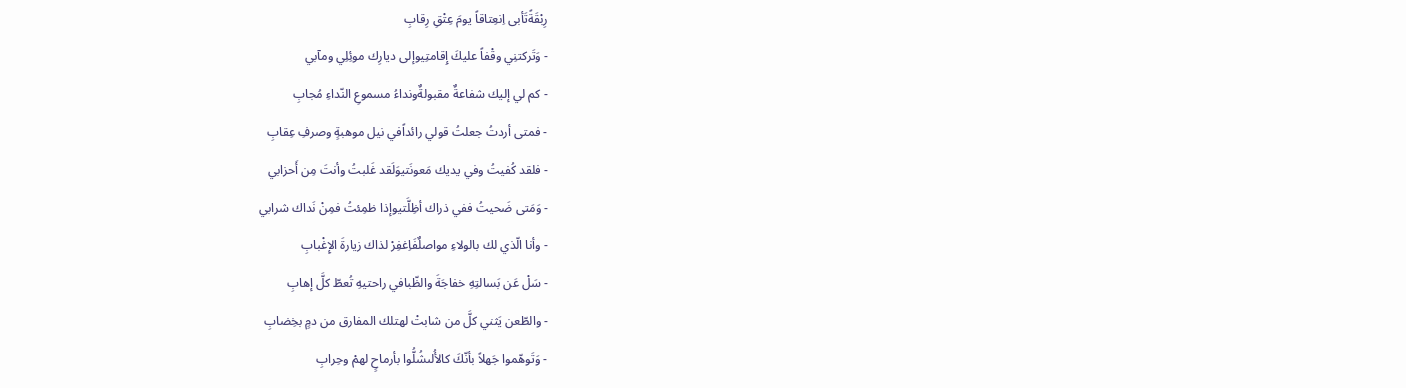رِبْقَةًتَأبى اِنعِتاقاً يومَ عِتْقِ رِقابِ
- وَتَركتنِي وقْفاً عليكَ إِقامتِيوإلى ديارِك موئِلِي ومآبي
- كم لي إليك شفاعةٌ مقبولةٌونداءُ مسموعِ النّداءِ مُجابِ
- فمتى أردتُ جعلتُ قولي رائداًفي نيل موهبةٍ وصرفِ عِقابِ
- فلقد كُفيتُ وفي يديك مَعونَتيوَلَقد غَلبتُ وأنتَ مِن أَحزابي
- وَمَتى ضَحيتُ ففي ذراك أظِلَّتيوإذا ظمِئتُ فمِنْ نَداك شرابي
- وأنا الّذي لك بالولاءِ مواصلٌفَاِغفِرْ لذاك زيارةَ الإِغْبابِ
- سَلْ عَن بَسالتِهِ خفاجَةَ والظّبافي راحتيهِ تُعطّ كلَّ إهابِ
- والطّعن يَثني كلَّ من شابتْ لهتلك المفارق من دمٍ بخِضابِ
- وَتَوهّموا جَهلاً بأنّكَ كالأُلىشُلُّوا بأرماحٍ لهمْ وحِرابِ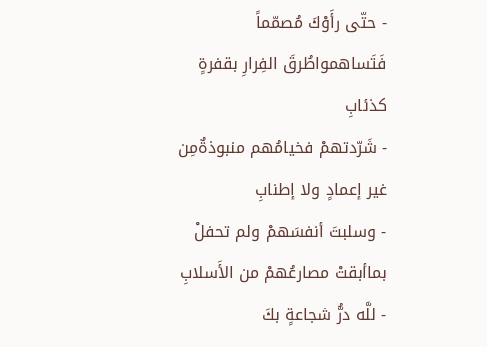- حتّى رأَوْكَ مُصمّماً فَتَساهمواطُرقَ الفِرارِ بقفرةٍ كذئابِ
- شَرّدتهمْ فخيامُهم منبوذةٌمِن غير إعمادٍ ولا إطنابِ
- وسلبتَ أنفسَهمْ ولم تحفلْ بماأبقتْ مصارعُهمْ من الأَسلابِ
- للَّه درُّ شجاعةٍ بكَ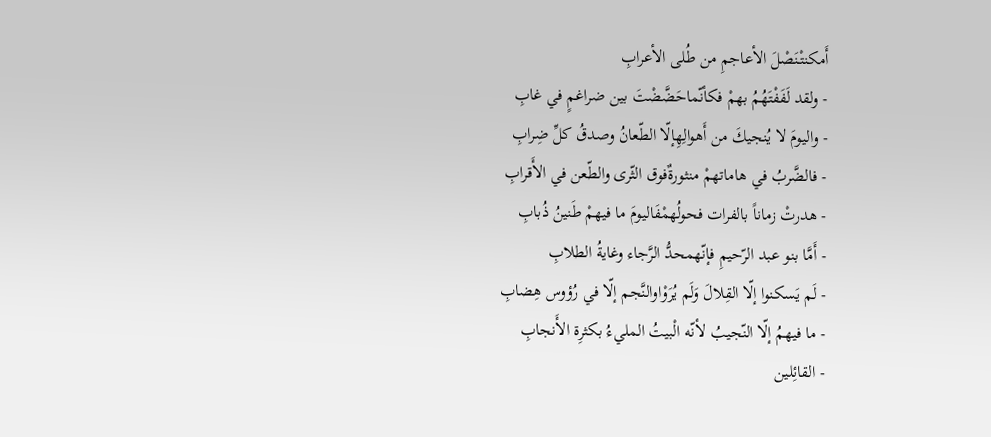أَمكنتْنَصْلَ الأعاجمِ من طُلى الأعرابِ
- ولقد لَفَفْتَهُمُ بهمْ فكأنّماحَضَّضْتَ بين ضراغمٍ في غابِ
- واليومَ لا يُنجيكَ من أَهوالِهِإلّا الطّعانُ وصدقُ كلِّ ضِرابِ
- فالضَّربُ في هاماتهمْ منثورةٌفوق الثّرى والطّعن في الأَقرابِ
- هدرتْ زماناً بالفرات فحولُهمْفَاليومَ ما فيهمْ طَنينُ ذُبابِ
- أَمَّا بنو عبد الرّحيمِ فإنّهمحدُّ الرَّجاء وغايةُ الطلابِ
- لَم يَسكنوا إلّا القِلالَ وَلَم يُرَوْاوالنَّجم إلّا في رُؤوس هِضابِ
- ما فيهمُ إلّا النّجيبُ لأنّه الْبيتُ المليءُ بكثرِة الأَنجابِ
- القائِلين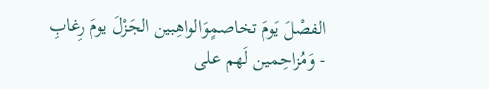الفصْلَ يَومَ تخاصمٍوَالواهِبين الجَزْلَ يومَ رِغابِ
- وَمُزاحِمين لَهم على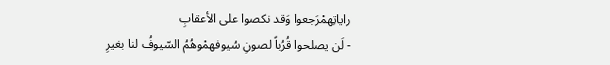راياتِهمْرَجعوا وَقد نكصوا على الأعقابِ
- لَن يصلحوا قُرُباً لصونِ سُيوفهمْوهُمُ السّيوفُ لنا بغيرِ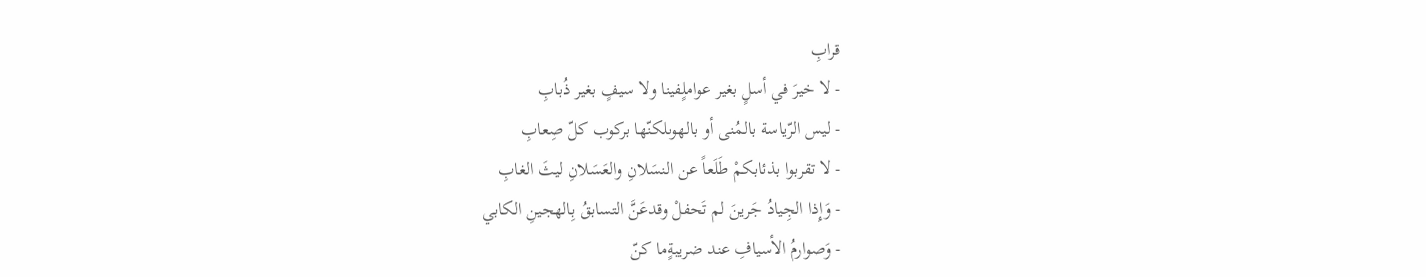قرابِ
- لا خيرَ في أسلٍ بغير عواملٍفينا ولا سيفٍ بغير ذُبابِ
- ليس الرّياسة بالمُنى أو بالهوىلكنّها بركوب كلّ صِعابِ
- لا تقربوا بذئابكمْ طَلَعاً عن النسَلانِ والعَسَلانِ ليثَ الغابِ
- وَإِذا الجِيادُ جَرينَ لم تَحفلْ وقدعَنَّ التسابقُ بِالهجينِ الكابي
- وَصوارمُ الأسيافِ عند ضريبةٍما كنّ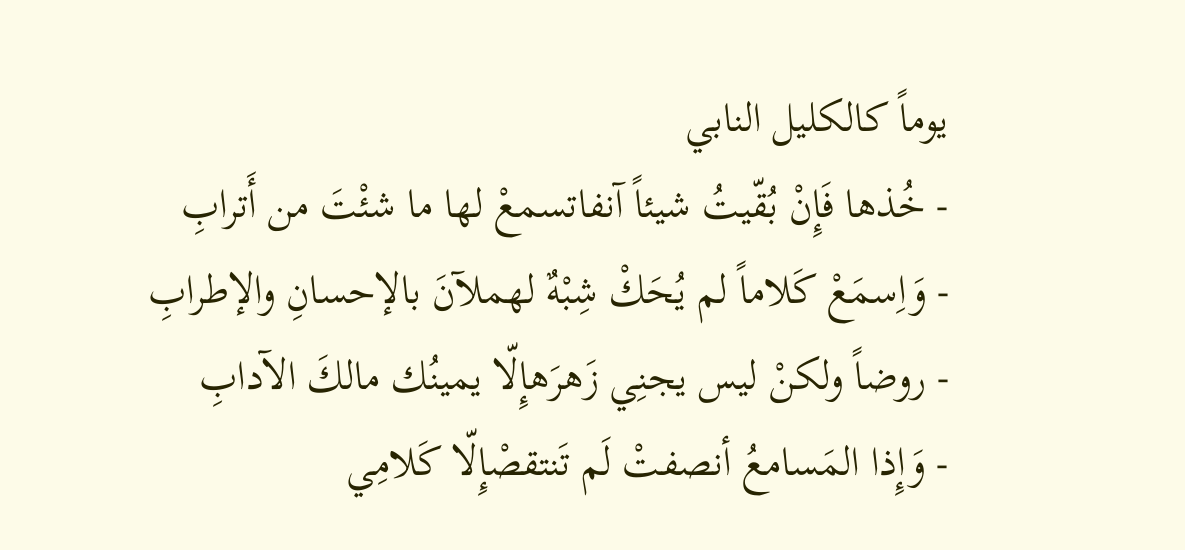يوماً كالكليل النابي
- خُذها فَإِنْ بُقّيتُ شيئاً آنفاتسمعْ لها ما شئْتَ من أَترابِ
- وَاِسمَعْ كَلاماً لم يُحَكْ شِبْهٌ لهملآنَ بالإحسانِ والإطرابِ
- روضاً ولكنْ ليس يجنِي زَهرَهإِلّا يمينُك مالكَ الآدابِ
- وَإِذا المَسامعُ أنصفتْ لَم تَنتقصْإِلّا كَلامِي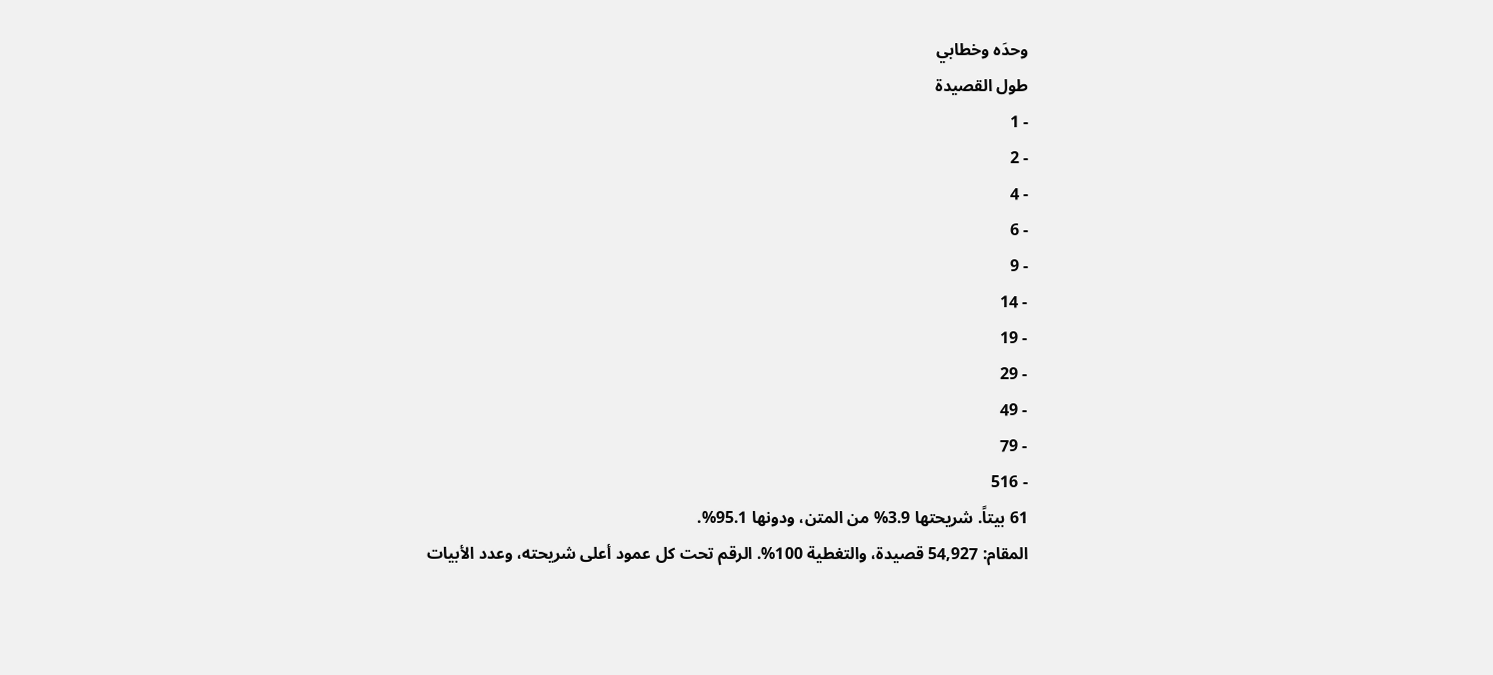وحدَه وخطابي
طول القصيدة
- 1
- 2
- 4
- 6
- 9
- 14
- 19
- 29
- 49
- 79
- 516
61 بيتاً. شريحتها 3.9% من المتن، ودونها 95.1%.
المقام: 54,927 قصيدة، والتغطية 100%. الرقم تحت كل عمود أعلى شريحته، وعدد الأبيات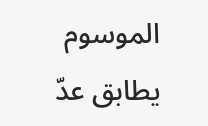الموسوم يطابق عدّ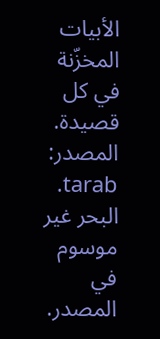الأبيات المخزّنة في كل قصيدة.
المصدر: tarab. البحر غير موسوم في المصدر.